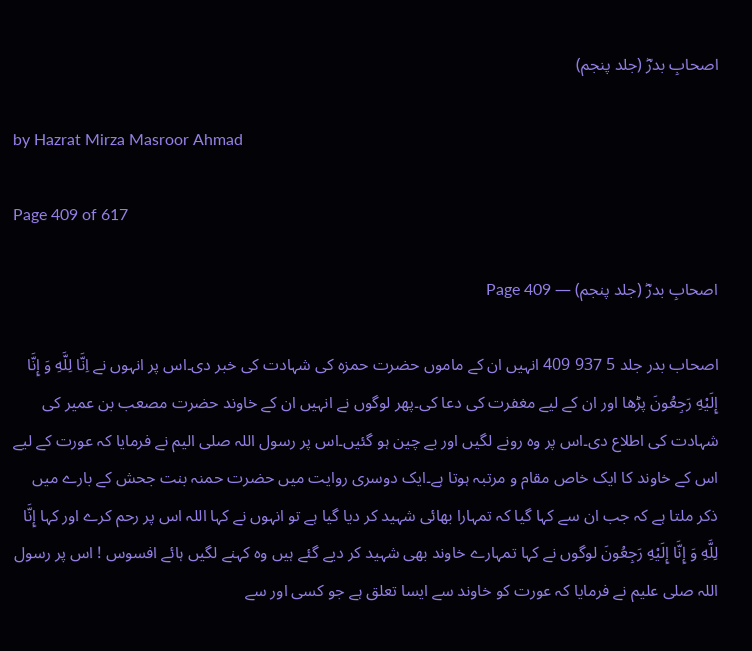اصحابِ بدرؓ (جلد پنجم)

by Hazrat Mirza Masroor Ahmad

Page 409 of 617

اصحابِ بدرؓ (جلد پنجم) — Page 409

اصحاب بدر جلد 5 937 409 انہیں ان کے ماموں حضرت حمزہ کی شہادت کی خبر دی۔اس پر انہوں نے اِنَّا لِلَّهِ وَ إِنَّا إِلَيْهِ رَجِعُونَ پڑھا اور ان کے لیے مغفرت کی دعا کی۔پھر لوگوں نے انہیں ان کے خاوند حضرت مصعب بن عمیر کی شہادت کی اطلاع دی۔اس پر وہ رونے لگیں اور بے چین ہو گئیں۔اس پر رسول اللہ صلی الیم نے فرمایا کہ عورت کے لیے اس کے خاوند کا ایک خاص مقام و مرتبہ ہوتا ہے۔ایک دوسری روایت میں حضرت حمنہ بنت جحش کے بارے میں ذکر ملتا ہے کہ جب ان سے کہا گیا کہ تمہارا بھائی شہید کر دیا گیا ہے تو انہوں نے کہا اللہ اس پر رحم کرے اور کہا إِنَّا لِلَّهِ وَ إِنَّا إِلَيْهِ رَجِعُونَ لوگوں نے کہا تمہارے خاوند بھی شہید کر دیے گئے ہیں وہ کہنے لگیں ہائے افسوس ! اس پر رسول اللہ صلی علیم نے فرمایا کہ عورت کو خاوند سے ایسا تعلق ہے جو کسی اور سے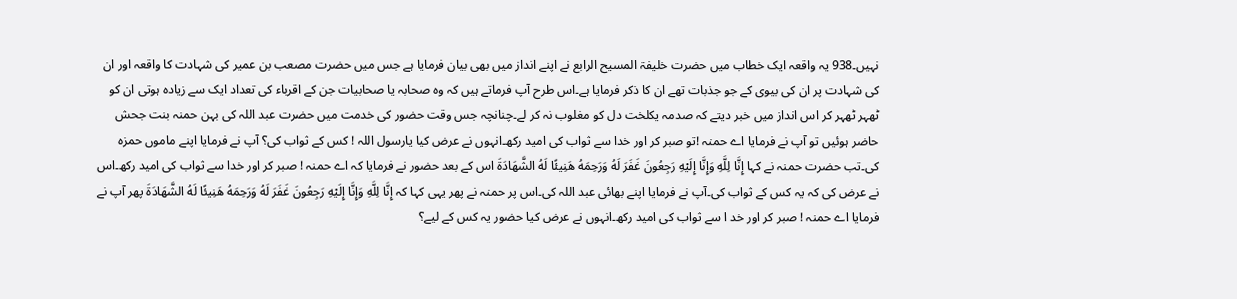نہیں۔938 یہ واقعہ ایک خطاب میں حضرت خلیفۃ المسیح الرابع نے اپنے انداز میں بھی بیان فرمایا ہے جس میں حضرت مصعب بن عمیر کی شہادت کا واقعہ اور ان کی شہادت پر ان کی بیوی کے جو جذبات تھے ان کا ذکر فرمایا ہے۔اس طرح آپ فرماتے ہیں کہ وہ صحابہ یا صحابیات جن کے اقرباء کی تعداد ایک سے زیادہ ہوتی ان کو ٹھہر ٹھہر کر اس انداز میں خبر دیتے کہ صدمہ یکلخت دل کو مغلوب نہ کر لے۔چنانچہ جس وقت حضور کی خدمت میں حضرت عبد اللہ کی بہن حمنہ بنت جحش حاضر ہوئیں تو آپ نے فرمایا اے حمنہ !تو صبر کر اور خدا سے ثواب کی امید رکھ۔انہوں نے عرض کیا یارسول اللہ ! کس کے ثواب کی؟ آپ نے فرمایا اپنے ماموں حمزہ کی۔تب حضرت حمنہ نے کہا إِنَّا لِلَّهِ وَإِنَّا إِلَيْهِ رَجِعُونَ غَفَرَ لَهُ وَرَحِمَهُ هَنِيئًا لَهُ الشَّهَادَةَ اس کے بعد حضور نے فرمایا کہ اے حمنہ ! صبر کر اور خدا سے ثواب کی امید رکھ۔اس نے عرض کی کہ یہ کس کے ثواب کی۔آپ نے فرمایا اپنے بھائی عبد اللہ کی۔اس پر حمنہ نے پھر یہی کہا کہ إِنَّا لِلَّهِ وَإِنَّا إِلَيْهِ رَجِعُونَ غَفَرَ لَهُ وَرَحِمَهُ هَنِيئًا لَهُ الشَّهَادَةَ پھر آپ نے فرمایا اے حمنہ ! صبر کر اور خد ا سے ثواب کی امید رکھ۔انہوں نے عرض کیا حضور یہ کس کے لیے؟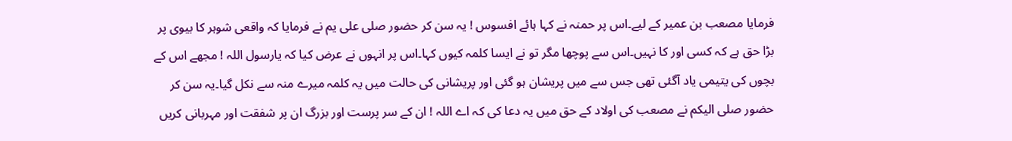فرمایا مصعب بن عمیر کے لیے۔اس پر حمنہ نے کہا ہائے افسوس ! یہ سن کر حضور صلی علی یم نے فرمایا کہ واقعی شوہر کا بیوی پر بڑا حق ہے کہ کسی اور کا نہیں۔اس سے پوچھا مگر تو نے ایسا کلمہ کیوں کہا۔اس پر انہوں نے عرض کیا کہ یارسول اللہ ! مجھے اس کے بچوں کی یتیمی یاد آگئی تھی جس سے میں پریشان ہو گئی اور پریشانی کی حالت میں یہ کلمہ میرے منہ سے نکل گیا۔یہ سن کر حضور صلی الیکم نے مصعب کی اولاد کے حق میں یہ دعا کی کہ اے اللہ ! ان کے سر پرست اور بزرگ ان پر شفقت اور مہربانی کریں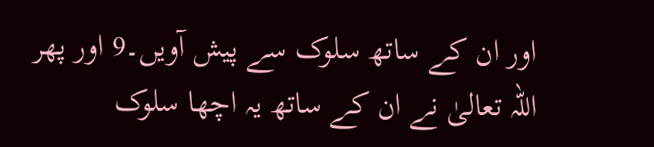اور ان کے ساتھ سلوک سے پیش آویں۔9 اور پھر اللہ تعالیٰ نے ان کے ساتھ یہ اچھا سلوک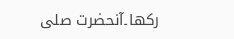رکھا۔آنحضرت صلی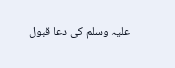علیہ وسلم کی دعا قبول